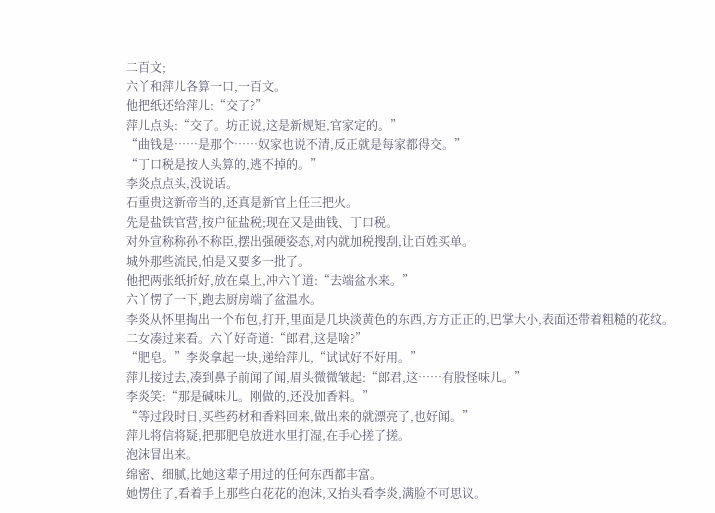二百文;
六丫和萍儿各算一口,一百文。
他把纸还给萍儿:“交了?”
萍儿点头:“交了。坊正说,这是新规矩,官家定的。”
“曲钱是……是那个……奴家也说不清,反正就是每家都得交。”
“丁口税是按人头算的,逃不掉的。”
李炎点点头,没说话。
石重贵这新帝当的,还真是新官上任三把火。
先是盐铁官营,按户征盐税;现在又是曲钱、丁口税。
对外宣称称孙不称臣,摆出强硬姿态,对内就加税搜刮,让百姓买单。
城外那些流民,怕是又要多一批了。
他把两张纸折好,放在桌上,冲六丫道:“去端盆水来。”
六丫愣了一下,跑去厨房端了盆温水。
李炎从怀里掏出一个布包,打开,里面是几块淡黄色的东西,方方正正的,巴掌大小,表面还带着粗糙的花纹。
二女凑过来看。六丫好奇道:“郎君,这是啥?”
“肥皂。”李炎拿起一块,递给萍儿,“试试好不好用。”
萍儿接过去,凑到鼻子前闻了闻,眉头微微皱起:“郎君,这……有股怪味儿。”
李炎笑:“那是碱味儿。刚做的,还没加香料。”
“等过段时日,买些药材和香料回来,做出来的就漂亮了,也好闻。”
萍儿将信将疑,把那肥皂放进水里打湿,在手心搓了搓。
泡沫冒出来。
绵密、细腻,比她这辈子用过的任何东西都丰富。
她愣住了,看着手上那些白花花的泡沫,又抬头看李炎,满脸不可思议。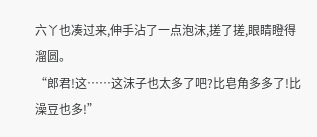六丫也凑过来,伸手沾了一点泡沫,搓了搓,眼睛瞪得溜圆。
“郎君!这……这沫子也太多了吧?比皂角多多了!比澡豆也多!”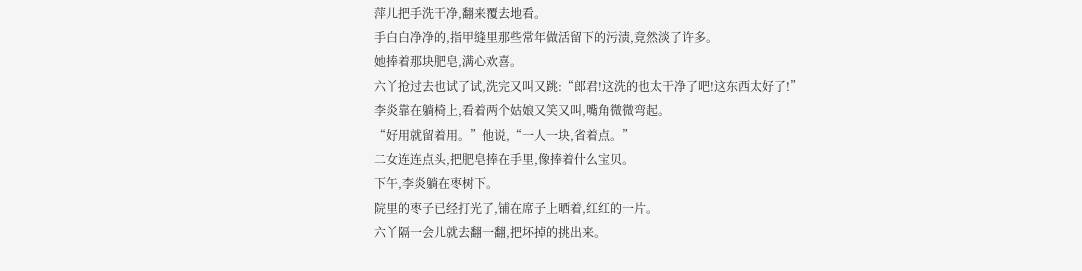萍儿把手洗干净,翻来覆去地看。
手白白净净的,指甲缝里那些常年做活留下的污渍,竟然淡了许多。
她捧着那块肥皂,满心欢喜。
六丫抢过去也试了试,洗完又叫又跳:“郎君!这洗的也太干净了吧!这东西太好了!”
李炎靠在躺椅上,看着两个姑娘又笑又叫,嘴角微微弯起。
“好用就留着用。”他说,“一人一块,省着点。”
二女连连点头,把肥皂捧在手里,像捧着什么宝贝。
下午,李炎躺在枣树下。
院里的枣子已经打光了,铺在席子上晒着,红红的一片。
六丫隔一会儿就去翻一翻,把坏掉的挑出来。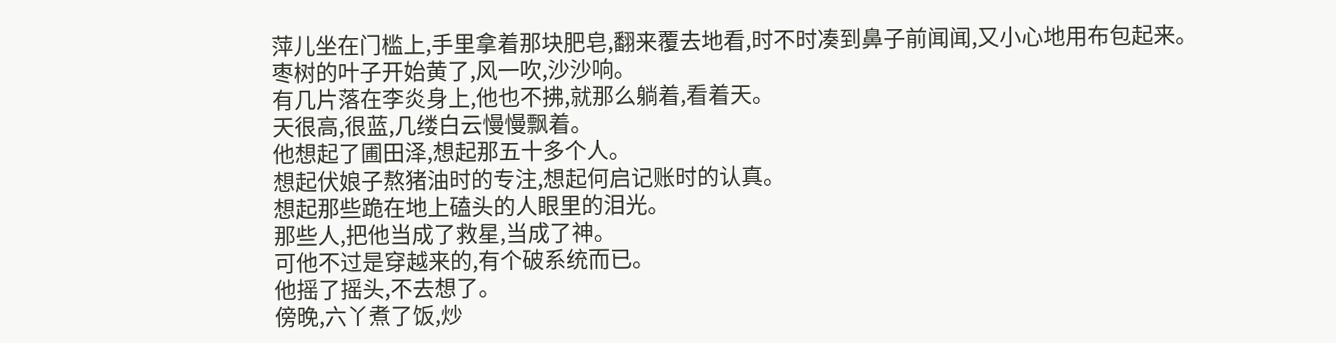萍儿坐在门槛上,手里拿着那块肥皂,翻来覆去地看,时不时凑到鼻子前闻闻,又小心地用布包起来。
枣树的叶子开始黄了,风一吹,沙沙响。
有几片落在李炎身上,他也不拂,就那么躺着,看着天。
天很高,很蓝,几缕白云慢慢飘着。
他想起了圃田泽,想起那五十多个人。
想起伏娘子熬猪油时的专注,想起何启记账时的认真。
想起那些跪在地上磕头的人眼里的泪光。
那些人,把他当成了救星,当成了神。
可他不过是穿越来的,有个破系统而已。
他摇了摇头,不去想了。
傍晚,六丫煮了饭,炒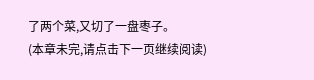了两个菜,又切了一盘枣子。
(本章未完,请点击下一页继续阅读)